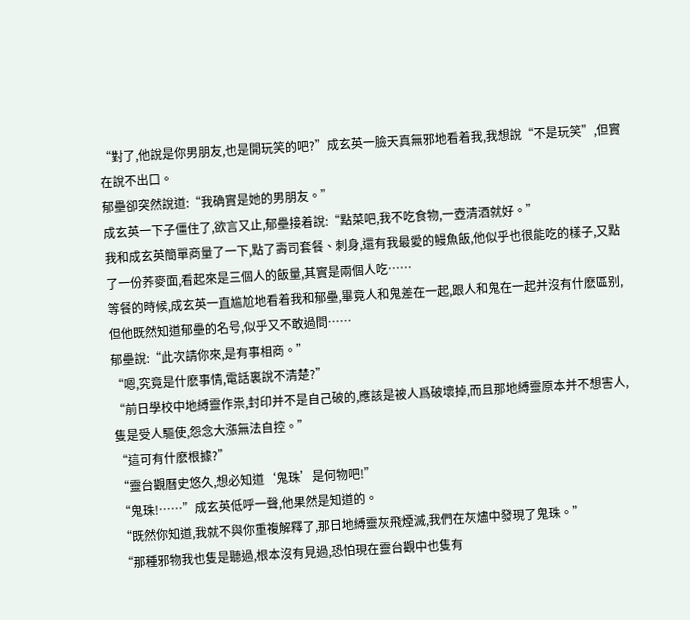“對了,他說是你男朋友,也是開玩笑的吧?”成玄英一臉天真無邪地看着我,我想說“不是玩笑”,但實在說不出口。
郁壘卻突然說道:“我确實是她的男朋友。”
成玄英一下子僵住了,欲言又止,郁壘接着說:“點菜吧,我不吃食物,一壺清酒就好。”
我和成玄英簡單商量了一下,點了壽司套餐、刺身,還有我最愛的鳗魚飯,他似乎也很能吃的樣子,又點了一份荞麥面,看起來是三個人的飯量,其實是兩個人吃……
等餐的時候,成玄英一直尴尬地看着我和郁壘,畢竟人和鬼差在一起,跟人和鬼在一起并沒有什麽區别,但他既然知道郁壘的名号,似乎又不敢過問……
郁壘說:“此次請你來,是有事相商。”
“嗯,究竟是什麽事情,電話裏說不清楚?”
“前日學校中地縛靈作祟,封印并不是自己破的,應該是被人爲破壞掉,而且那地縛靈原本并不想害人,隻是受人驅使,怨念大漲無法自控。”
“這可有什麽根據?”
“靈台觀曆史悠久,想必知道‘鬼珠’是何物吧!”
“鬼珠!……”成玄英低呼一聲,他果然是知道的。
“既然你知道,我就不與你重複解釋了,那日地縛靈灰飛煙滅,我們在灰燼中發現了鬼珠。”
“那種邪物我也隻是聽過,根本沒有見過,恐怕現在靈台觀中也隻有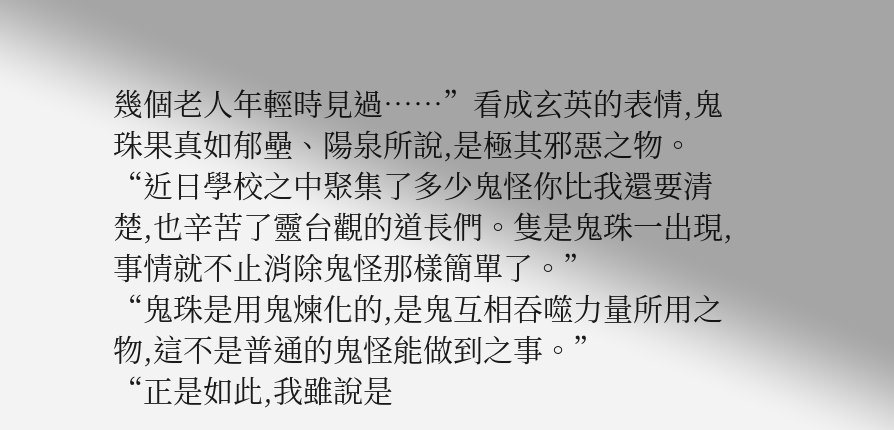幾個老人年輕時見過……”看成玄英的表情,鬼珠果真如郁壘、陽泉所說,是極其邪惡之物。
“近日學校之中聚集了多少鬼怪你比我還要清楚,也辛苦了靈台觀的道長們。隻是鬼珠一出現,事情就不止消除鬼怪那樣簡單了。”
“鬼珠是用鬼煉化的,是鬼互相吞噬力量所用之物,這不是普通的鬼怪能做到之事。”
“正是如此,我雖說是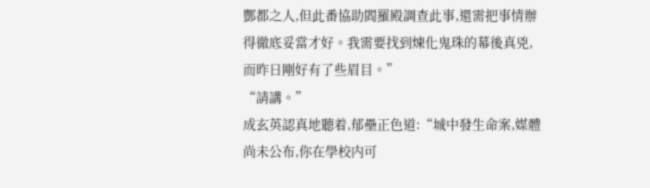酆都之人,但此番協助閻羅殿調查此事,還需把事情辦得徹底妥當才好。我需要找到煉化鬼珠的幕後真兇,而昨日剛好有了些眉目。”
“請講。”
成玄英認真地聽着,郁壘正色道:“城中發生命案,媒體尚未公布,你在學校内可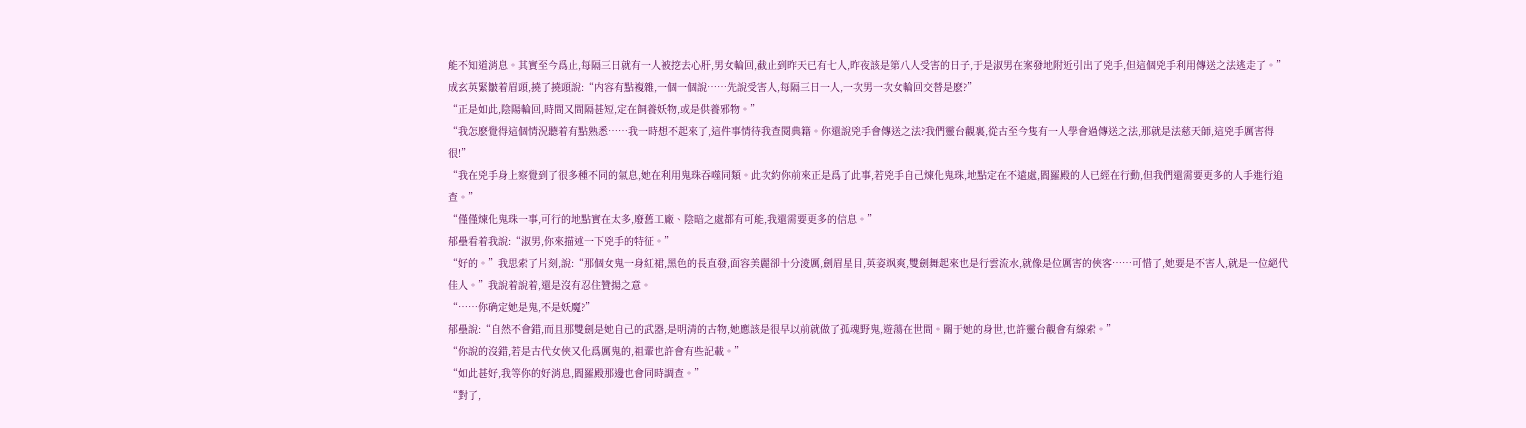能不知道消息。其實至今爲止,每隔三日就有一人被挖去心肝,男女輪回,截止到昨天已有七人,昨夜該是第八人受害的日子,于是淑男在案發地附近引出了兇手,但這個兇手利用傳送之法逃走了。”
成玄英緊皺着眉頭,撓了撓頭說:“内容有點複雜,一個一個說……先說受害人,每隔三日一人,一次男一次女輪回交替是麽?”
“正是如此,陰陽輪回,時間又間隔甚短,定在飼養妖物,或是供養邪物。”
“我怎麽覺得這個情況聽着有點熟悉……我一時想不起來了,這件事情待我查閱典籍。你還說兇手會傳送之法?我們靈台觀裏,從古至今隻有一人學會過傳送之法,那就是法慈天師,這兇手厲害得很!”
“我在兇手身上察覺到了很多種不同的氣息,她在利用鬼珠吞噬同類。此次約你前來正是爲了此事,若兇手自己煉化鬼珠,地點定在不遠處,閻羅殿的人已經在行動,但我們還需要更多的人手進行追查。”
“僅僅煉化鬼珠一事,可行的地點實在太多,廢舊工廠、陰暗之處都有可能,我還需要更多的信息。”
郁壘看着我說:“淑男,你來描述一下兇手的特征。”
“好的。”我思索了片刻,說:“那個女鬼一身紅裙,黑色的長直發,面容美麗卻十分淩厲,劍眉星目,英姿飒爽,雙劍舞起來也是行雲流水,就像是位厲害的俠客……可惜了,她要是不害人,就是一位絕代佳人。”我說着說着,還是沒有忍住贊揚之意。
“……你确定她是鬼,不是妖魔?”
郁壘說:“自然不會錯,而且那雙劍是她自己的武器,是明清的古物,她應該是很早以前就做了孤魂野鬼,遊蕩在世間。關于她的身世,也許靈台觀會有線索。”
“你說的沒錯,若是古代女俠又化爲厲鬼的,祖輩也許會有些記載。”
“如此甚好,我等你的好消息,閻羅殿那邊也會同時調查。”
“對了,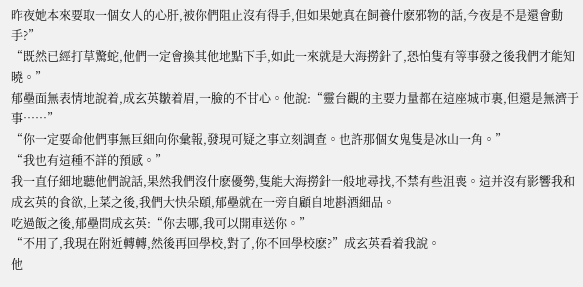昨夜她本來要取一個女人的心肝,被你們阻止沒有得手,但如果她真在飼養什麽邪物的話,今夜是不是還會動手?”
“既然已經打草驚蛇,他們一定會換其他地點下手,如此一來就是大海撈針了,恐怕隻有等事發之後我們才能知曉。”
郁壘面無表情地說着,成玄英皺着眉,一臉的不甘心。他說:“靈台觀的主要力量都在這座城市裏,但還是無濟于事……”
“你一定要命他們事無巨細向你彙報,發現可疑之事立刻調查。也許那個女鬼隻是冰山一角。”
“我也有這種不詳的預感。”
我一直仔細地聽他們說話,果然我們沒什麽優勢,隻能大海撈針一般地尋找,不禁有些沮喪。這并沒有影響我和成玄英的食欲,上菜之後,我們大快朵頤,郁壘就在一旁自顧自地斟酒細品。
吃過飯之後,郁壘問成玄英:“你去哪,我可以開車送你。”
“不用了,我現在附近轉轉,然後再回學校,對了,你不回學校麽?”成玄英看着我說。
他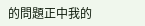的問題正中我的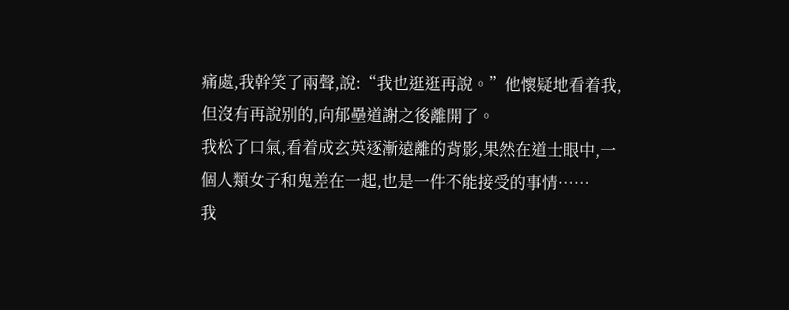痛處,我幹笑了兩聲,說:“我也逛逛再說。”他懷疑地看着我,但沒有再說别的,向郁壘道謝之後離開了。
我松了口氣,看着成玄英逐漸遠離的背影,果然在道士眼中,一個人類女子和鬼差在一起,也是一件不能接受的事情……
我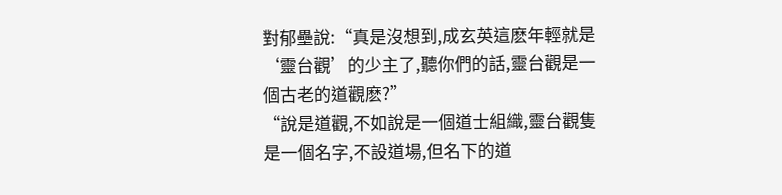對郁壘說:“真是沒想到,成玄英這麽年輕就是‘靈台觀’的少主了,聽你們的話,靈台觀是一個古老的道觀麽?”
“說是道觀,不如說是一個道士組織,靈台觀隻是一個名字,不設道場,但名下的道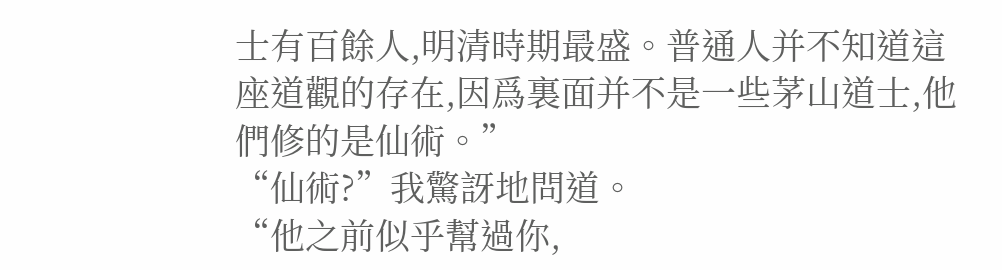士有百餘人,明清時期最盛。普通人并不知道這座道觀的存在,因爲裏面并不是一些茅山道士,他們修的是仙術。”
“仙術?”我驚訝地問道。
“他之前似乎幫過你,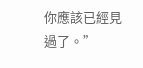你應該已經見過了。”